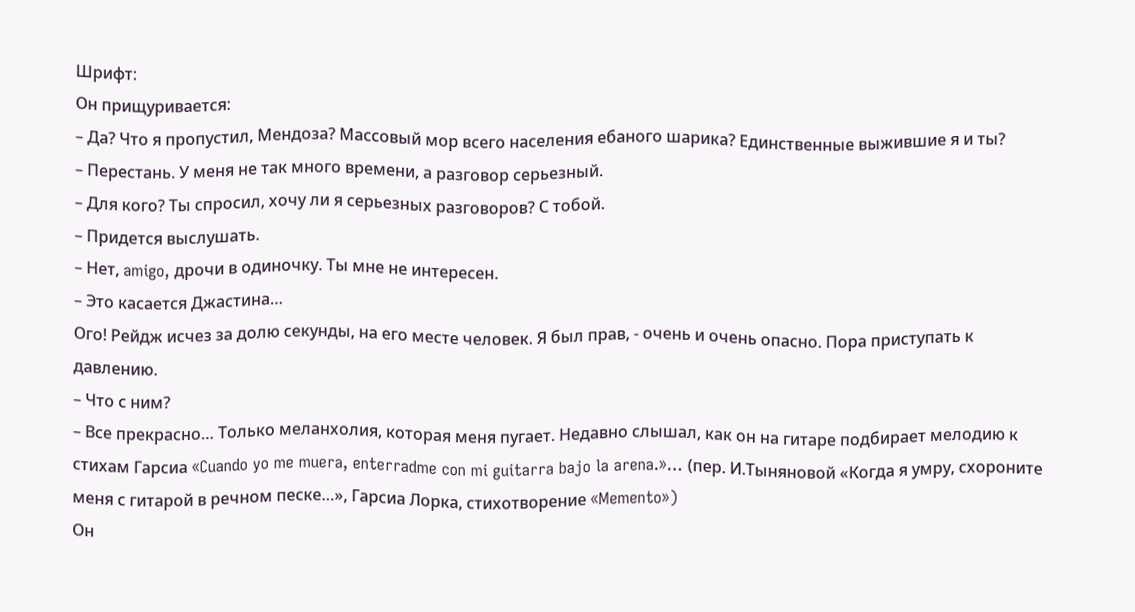Шрифт:
Он прищуривается:
– Да? Что я пропустил, Мендоза? Массовый мор всего населения ебаного шарика? Единственные выжившие я и ты?
– Перестань. У меня не так много времени, а разговор серьезный.
– Для кого? Ты спросил, хочу ли я серьезных разговоров? С тобой.
– Придется выслушать.
– Нет, amigo, дрочи в одиночку. Ты мне не интересен.
– Это касается Джастина…
Ого! Рейдж исчез за долю секунды, на его месте человек. Я был прав, - очень и очень опасно. Пора приступать к давлению.
– Что с ним?
– Все прекрасно… Только меланхолия, которая меня пугает. Недавно слышал, как он на гитаре подбирает мелодию к стихам Гарсиа «Cuando yo me muera, enterradme con mi guitarra bajo la arena.»… (пер. И.Тыняновой «Когда я умру, схороните меня с гитарой в речном песке…», Гарсиа Лорка, стихотворение «Memento»)
Он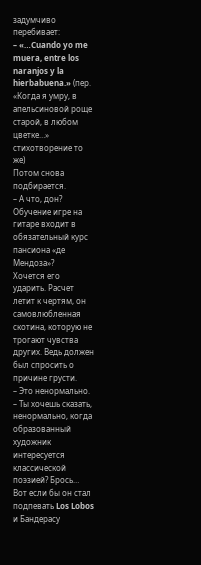задумчиво перебивает:
– «…Cuando yo me muera, entre los naranjos y la hierbabuena.» (пер. «Когда я умру, в апельсиновой роще старой, в любом цветке…» стихотворение то же)
Потом снова подбирается.
– А что, дон? Обучение игре на гитаре входит в обязательный курс пансиона «де Мендоза»?
Хочется его ударить. Расчет летит к чертям, он самовлюбленная скотина, которую не трогают чувства других. Ведь должен был спросить о причине грусти.
– Это ненормально.
– Ты хочешь сказать, ненормально, когда образованный художник интересуется классической поэзией? Брось… Вот если бы он стал подпевать Los Lobos и Бандерасу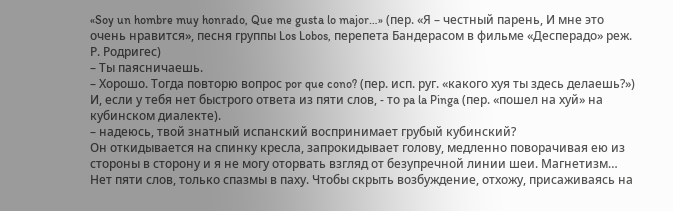«Soy un hombre muy honrado, Que me gusta lo major…» (пер. «Я – честный парень, И мне это очень нравится», песня группы Los Lobos, перепета Бандерасом в фильме «Десперадо» реж. Р. Родригес)
– Ты паясничаешь.
– Хорошо. Тогда повторю вопрос por que cono? (пер. исп. руг. «какого хуя ты здесь делаешь?») И, если у тебя нет быстрого ответа из пяти слов, - то pa la Pinga (пер. «пошел на хуй» на кубинском диалекте).
– надеюсь, твой знатный испанский воспринимает грубый кубинский?
Он откидывается на спинку кресла, запрокидывает голову, медленно поворачивая ею из стороны в сторону и я не могу оторвать взгляд от безупречной линии шеи. Магнетизм… Нет пяти слов, только спазмы в паху. Чтобы скрыть возбуждение, отхожу, присаживаясь на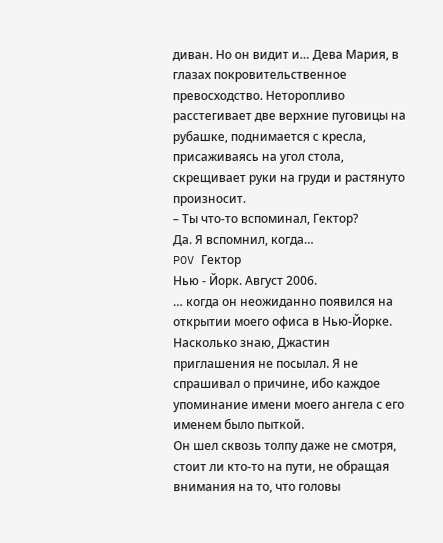диван. Но он видит и… Дева Мария, в глазах покровительственное превосходство. Неторопливо расстегивает две верхние пуговицы на рубашке, поднимается с кресла, присаживаясь на угол стола, скрещивает руки на груди и растянуто произносит.
– Ты что-то вспоминал, Гектор?
Да. Я вспомнил, когда…
POV Гектор
Нью - Йорк. Август 2006.
… когда он неожиданно появился на открытии моего офиса в Нью-Йорке. Насколько знаю, Джастин приглашения не посылал. Я не спрашивал о причине, ибо каждое упоминание имени моего ангела с его именем было пыткой.
Он шел сквозь толпу даже не смотря, стоит ли кто-то на пути, не обращая внимания на то, что головы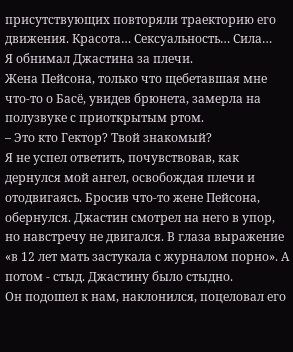присутствующих повторяли траекторию его движения. Красота… Сексуальность… Сила…
Я обнимал Джастина за плечи.
Жена Пейсона, только что щебетавшая мне что-то о Басё, увидев брюнета, замерла на полузвуке с приоткрытым ртом.
– Это кто Гектор? Твой знакомый?
Я не успел ответить, почувствовав, как дернулся мой ангел, освобождая плечи и отодвигаясь. Бросив что-то жене Пейсона, обернулся. Джастин смотрел на него в упор, но навстречу не двигался. В глаза выражение «в 12 лет мать застукала с журналом порно». А потом - стыд. Джастину было стыдно.
Он подошел к нам, наклонился, поцеловал его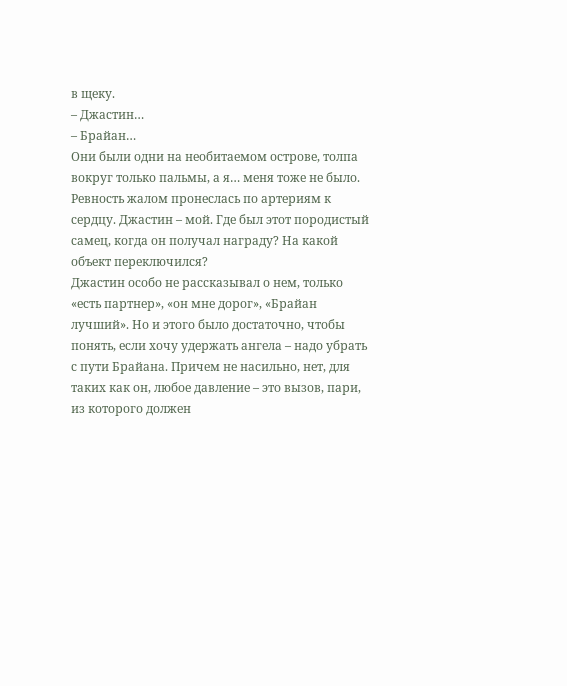в щеку.
– Джастин…
– Брайан…
Они были одни на необитаемом острове, толпа вокруг только пальмы, а я… меня тоже не было. Ревность жалом пронеслась по артериям к сердцу. Джастин – мой. Где был этот породистый самец, когда он получал награду? На какой объект переключился?
Джастин особо не рассказывал о нем, только «есть партнер», «он мне дорог», «Брайан лучший». Но и этого было достаточно, чтобы понять, если хочу удержать ангела – надо убрать с пути Брайана. Причем не насильно, нет, для таких как он, любое давление – это вызов, пари, из которого должен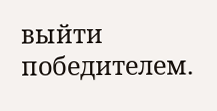выйти победителем.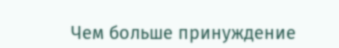Чем больше принуждение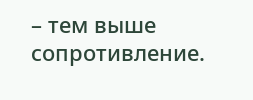– тем выше сопротивление.